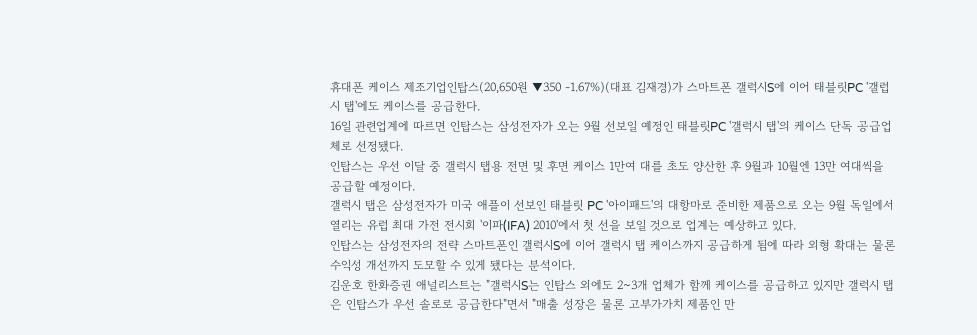휴대폰 케이스 제조기업인탑스(20,650원 ▼350 -1.67%)(대표 김재경)가 스마트폰 갤럭시S에 이어 태블릿PC '갤럽시 탭'에도 케이스를 공급한다.
16일 관련업계에 따르면 인탑스는 삼성전자가 오는 9월 선보일 예정인 태블릿PC '갤럭시 탭'의 케이스 단독 공급업체로 선정됐다.
인탑스는 우선 이달 중 갤럭시 탭용 전면 및 후면 케이스 1만여 대를 초도 양산한 후 9월과 10월엔 13만 여대씩을 공급할 예정이다.
갤럭시 탭은 삼성전자가 미국 애플이 선보인 태블릿 PC '아이패드'의 대항마로 준비한 제품으로 오는 9월 독일에서 열리는 유럽 최대 가전 전시회 '이파(IFA) 2010'에서 첫 선을 보일 것으로 업계는 예상하고 있다.
인탑스는 삼성전자의 전략 스마트폰인 갤럭시S에 이어 갤럭시 탭 케이스까지 공급하게 됨에 따라 외형 확대는 물론 수익성 개선까지 도모할 수 있게 됐다는 분석이다.
김운호 한화증권 애널리스트는 "갤럭시S는 인탑스 외에도 2~3개 업체가 함께 케이스를 공급하고 있지만 갤럭시 탭은 인탑스가 우선 솔로로 공급한다"면서 "매출 성장은 물론 고부가가치 제품인 만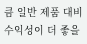큼 일반 제품 대비 수익성이 더 좋을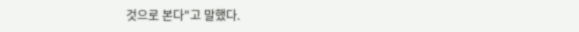것으로 본다"고 말했다.